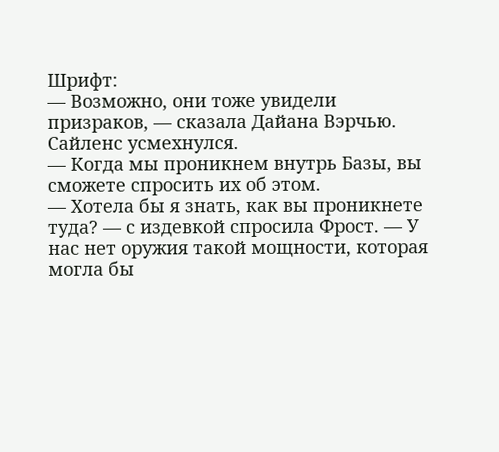Шрифт:
— Возможно, они тоже увидели призраков, — сказала Дайана Вэрчью.
Сайленс усмехнулся.
— Когда мы проникнем внутрь Базы, вы сможете спросить их об этом.
— Хотела бы я знать, как вы проникнете туда? — с издевкой спросила Фрост. — У нас нет оружия такой мощности, которая могла бы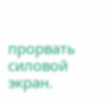прорвать силовой экран.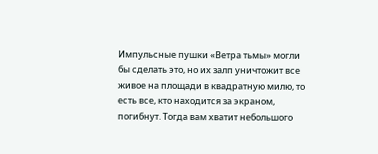Импульсные пушки «Ветра тьмы» могли бы сделать это, но их залп уничтожит все живое на площади в квадратную милю, то есть все, кто находится за экраном, погибнут. Тогда вам хватит небольшого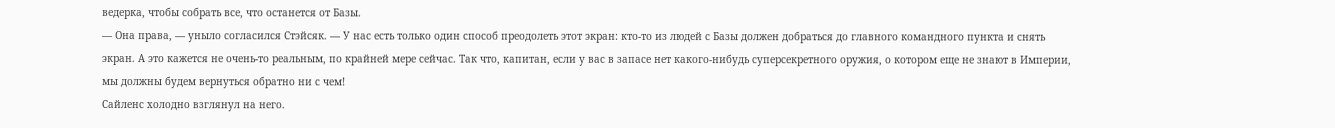ведерка, чтобы собрать все, что останется от Базы.
— Она права, — уныло согласился Стэйсяк. — У нас есть только один способ преодолеть этот экран: кто-то из людей с Базы должен добраться до главного командного пункта и снять экран. А это кажется не очень-то реальным, по крайней мере сейчас. Так что, капитан, если у вас в запасе нет какого-нибудь суперсекретного оружия, о котором еще не знают в Империи, мы должны будем вернуться обратно ни с чем!
Сайленс холодно взглянул на него.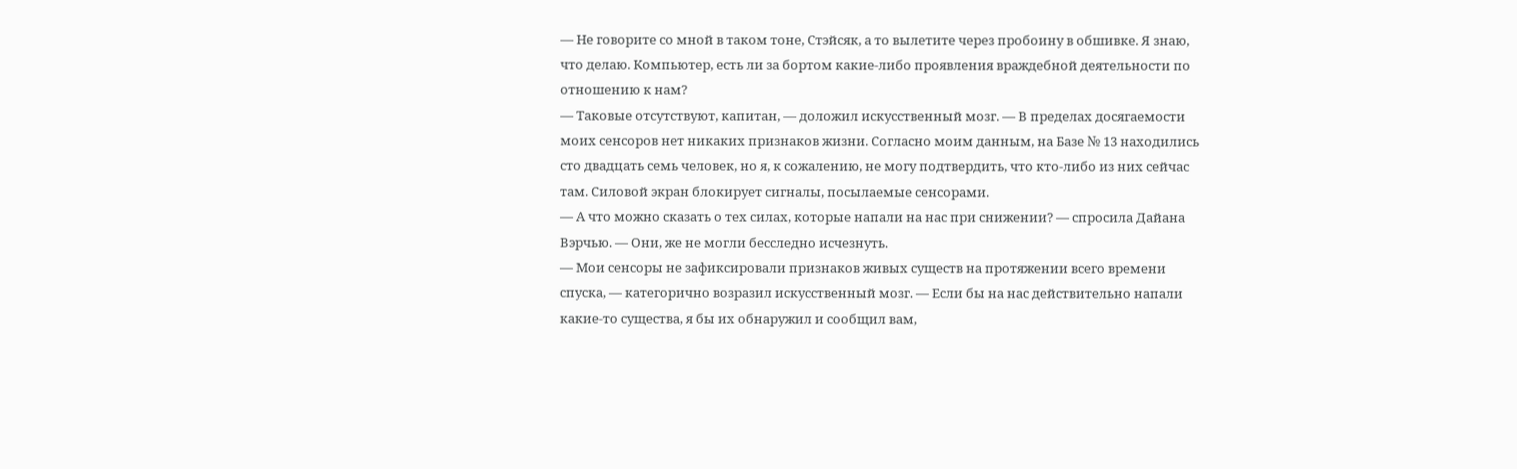— Не говорите со мной в таком тоне, Стэйсяк, а то вылетите через пробоину в обшивке. Я знаю, что делаю. Компьютер, есть ли за бортом какие-либо проявления враждебной деятельности по отношению к нам?
— Таковые отсутствуют, капитан, — доложил искусственный мозг. — В пределах досягаемости моих сенсоров нет никаких признаков жизни. Согласно моим данным, на Базе № 13 находились сто двадцать семь человек, но я, к сожалению, не могу подтвердить, что кто-либо из них сейчас там. Силовой экран блокирует сигналы, посылаемые сенсорами.
— А что можно сказать о тех силах, которые напали на нас при снижении? — спросила Дайана Вэрчью. — Они, же не могли бесследно исчезнуть.
— Мои сенсоры не зафиксировали признаков живых существ на протяжении всего времени спуска, — категорично возразил искусственный мозг. — Если бы на нас действительно напали какие-то существа, я бы их обнаружил и сообщил вам,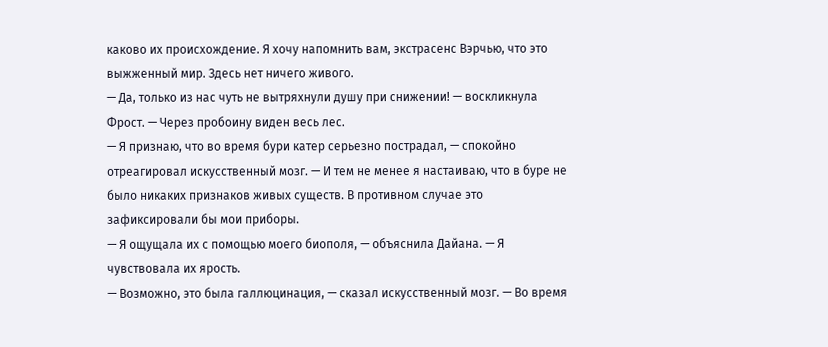каково их происхождение. Я хочу напомнить вам, экстрасенс Вэрчью, что это выжженный мир. Здесь нет ничего живого.
— Да, только из нас чуть не вытряхнули душу при снижении! — воскликнула Фрост. — Через пробоину виден весь лес.
— Я признаю, что во время бури катер серьезно пострадал, — спокойно отреагировал искусственный мозг. — И тем не менее я настаиваю, что в буре не было никаких признаков живых существ. В противном случае это зафиксировали бы мои приборы.
— Я ощущала их с помощью моего биополя, — объяснила Дайана. — Я чувствовала их ярость.
— Возможно, это была галлюцинация, — сказал искусственный мозг. — Во время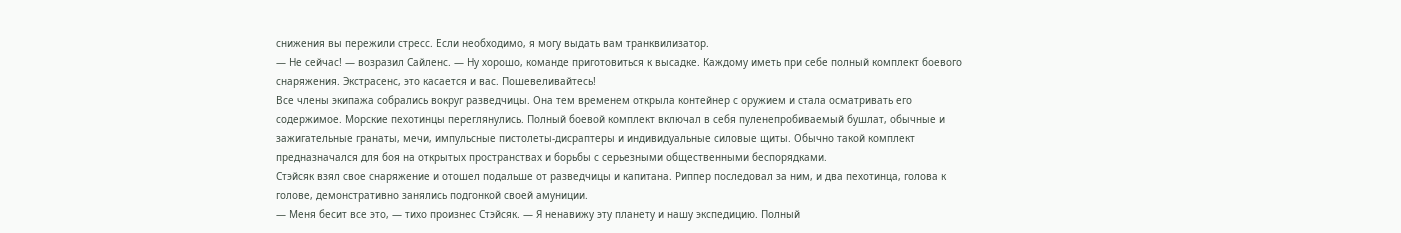снижения вы пережили стресс. Если необходимо, я могу выдать вам транквилизатор.
— Не сейчас! — возразил Сайленс. — Ну хорошо, команде приготовиться к высадке. Каждому иметь при себе полный комплект боевого снаряжения. Экстрасенс, это касается и вас. Пошевеливайтесь!
Все члены экипажа собрались вокруг разведчицы. Она тем временем открыла контейнер с оружием и стала осматривать его содержимое. Морские пехотинцы переглянулись. Полный боевой комплект включал в себя пуленепробиваемый бушлат, обычные и зажигательные гранаты, мечи, импульсные пистолеты-дисраптеры и индивидуальные силовые щиты. Обычно такой комплект предназначался для боя на открытых пространствах и борьбы с серьезными общественными беспорядками.
Стэйсяк взял свое снаряжение и отошел подальше от разведчицы и капитана. Риппер последовал за ним, и два пехотинца, голова к голове, демонстративно занялись подгонкой своей амуниции.
— Меня бесит все это, — тихо произнес Стэйсяк. — Я ненавижу эту планету и нашу экспедицию. Полный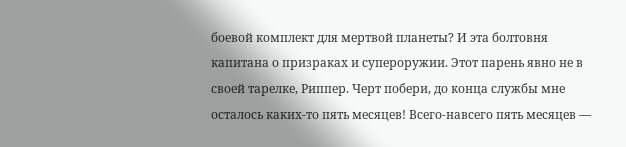боевой комплект для мертвой планеты? И эта болтовня капитана о призраках и супероружии. Этот парень явно не в своей тарелке, Риппер. Черт побери, до конца службы мне осталось каких-то пять месяцев! Всего-навсего пять месяцев —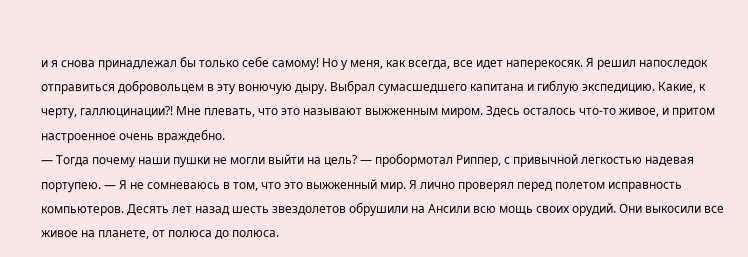и я снова принадлежал бы только себе самому! Но у меня, как всегда, все идет наперекосяк. Я решил напоследок отправиться добровольцем в эту вонючую дыру. Выбрал сумасшедшего капитана и гиблую экспедицию. Какие, к черту, галлюцинации?! Мне плевать, что это называют выжженным миром. Здесь осталось что-то живое, и притом настроенное очень враждебно.
— Тогда почему наши пушки не могли выйти на цель? — пробормотал Риппер, с привычной легкостью надевая портупею. — Я не сомневаюсь в том, что это выжженный мир. Я лично проверял перед полетом исправность компьютеров. Десять лет назад шесть звездолетов обрушили на Ансили всю мощь своих орудий. Они выкосили все живое на планете, от полюса до полюса.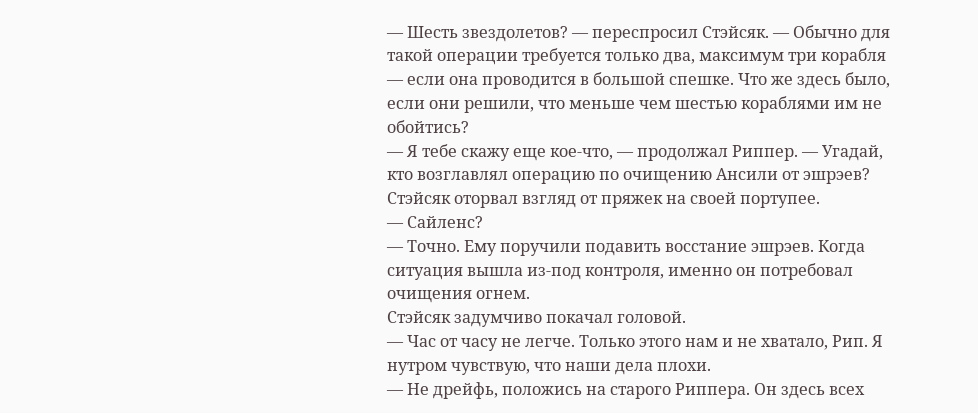— Шесть звездолетов? — переспросил Стэйсяк. — Обычно для такой операции требуется только два, максимум три корабля — если она проводится в большой спешке. Что же здесь было, если они решили, что меньше чем шестью кораблями им не обойтись?
— Я тебе скажу еще кое-что, — продолжал Риппер. — Угадай, кто возглавлял операцию по очищению Ансили от эшрэев?
Стэйсяк оторвал взгляд от пряжек на своей портупее.
— Сайленс?
— Точно. Ему поручили подавить восстание эшрэев. Когда ситуация вышла из-под контроля, именно он потребовал очищения огнем.
Стэйсяк задумчиво покачал головой.
— Час от часу не легче. Только этого нам и не хватало, Рип. Я нутром чувствую, что наши дела плохи.
— Не дрейфь, положись на старого Риппера. Он здесь всех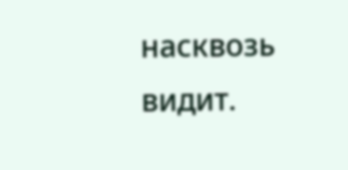насквозь видит.